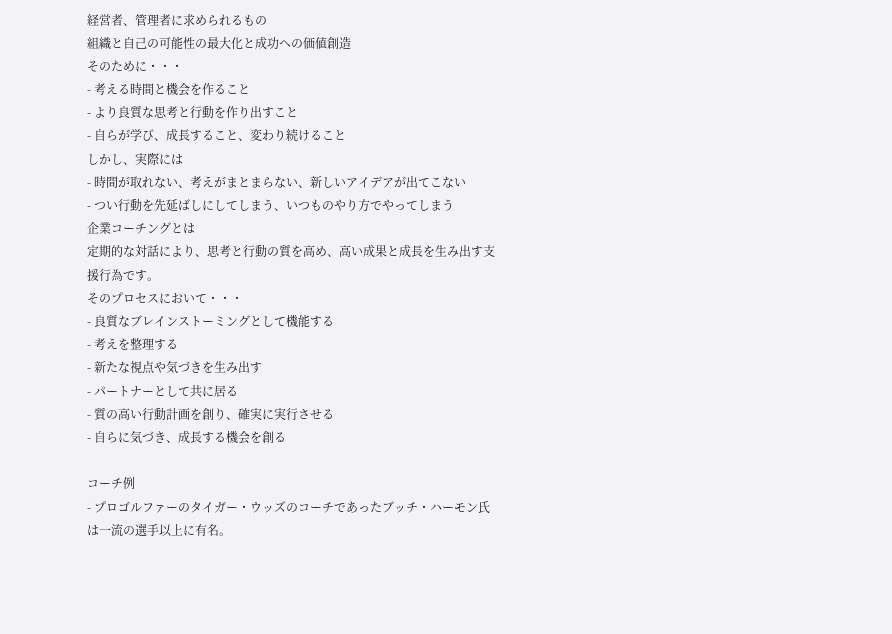経営者、管理者に求められるもの
組織と自己の可能性の最大化と成功への価値創造
そのために・・・
- 考える時間と機会を作ること
- より良質な思考と行動を作り出すこと
- 自らが学び、成長すること、変わり続けること
しかし、実際には
- 時間が取れない、考えがまとまらない、新しいアイデアが出てこない
- つい行動を先延ばしにしてしまう、いつものやり方でやってしまう
企業コーチングとは
定期的な対話により、思考と行動の質を高め、高い成果と成長を生み出す支援行為です。
そのプロセスにおいて・・・
- 良質なブレインストーミングとして機能する
- 考えを整理する
- 新たな視点や気づきを生み出す
- パートナーとして共に居る
- 質の高い行動計画を創り、確実に実行させる
- 自らに気づき、成長する機会を創る

コーチ例
- プロゴルファーのタイガー・ウッズのコーチであったブッチ・ハーモン氏は一流の選手以上に有名。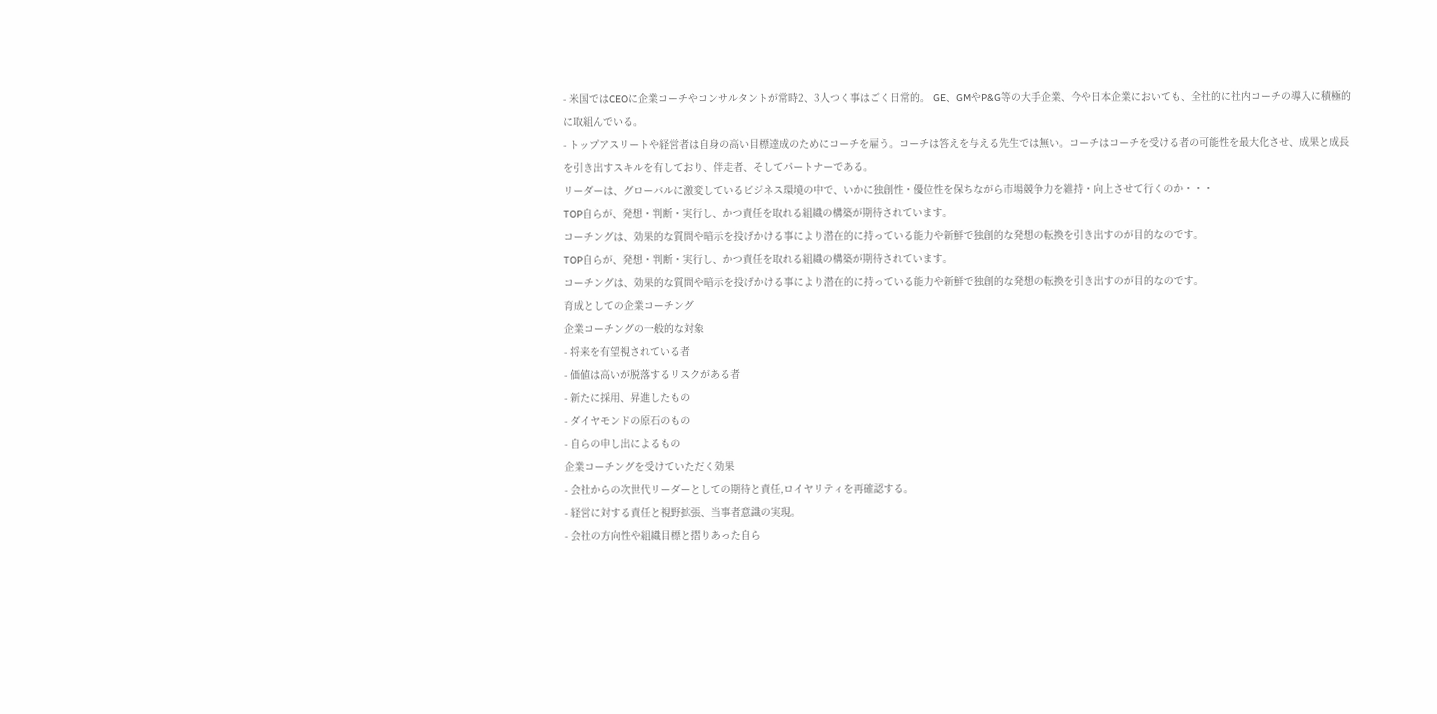- 米国ではCEOに企業コーチやコンサルタントが常時2、3人つく事はごく日常的。 GE、GMやP&G等の大手企業、今や日本企業においても、全社的に社内コーチの導入に積極的に取組んでいる。
- トップアスリートや経営者は自身の高い目標達成のためにコーチを雇う。コーチは答えを与える先生では無い。コーチはコーチを受ける者の可能性を最大化させ、成果と成長を引き出すスキルを有しており、伴走者、そしてパートナーである。
リーダーは、グローバルに激変しているビジネス環境の中で、いかに独創性・優位性を保ちながら市場競争力を維持・向上させて行くのか・・・
TOP自らが、発想・判断・実行し、かつ責任を取れる組織の構築が期待されています。
コーチングは、効果的な質問や暗示を投げかける事により潜在的に持っている能力や新鮮で独創的な発想の転換を引き出すのが目的なのです。
TOP自らが、発想・判断・実行し、かつ責任を取れる組織の構築が期待されています。
コーチングは、効果的な質問や暗示を投げかける事により潜在的に持っている能力や新鮮で独創的な発想の転換を引き出すのが目的なのです。
育成としての企業コーチング
企業コーチングの一般的な対象
- 将来を有望視されている者
- 価値は高いが脱落するリスクがある者
- 新たに採用、昇進したもの
- ダイヤモンドの原石のもの
- 自らの申し出によるもの
企業コーチングを受けていただく効果
- 会社からの次世代リーダーとしての期待と責任,ロイヤリティを再確認する。
- 経営に対する責任と視野拡張、当事者意識の実現。
- 会社の方向性や組織目標と摺りあった自ら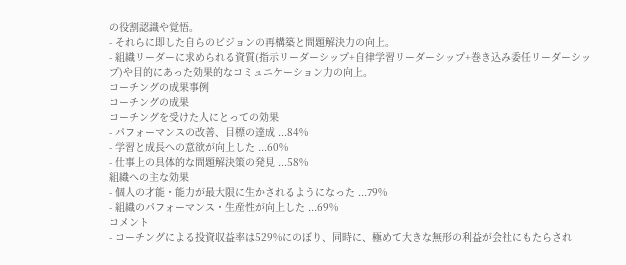の役割認識や覚悟。
- それらに即した自らのビジョンの再構築と問題解決力の向上。
- 組織リーダーに求められる資質(指示リーダーシップ+自律学習リーダーシップ+巻き込み委任リーダーシップ)や目的にあった効果的なコミュニケーション力の向上。
コーチングの成果事例
コーチングの成果
コーチングを受けた人にとっての効果
- パフォーマンスの改善、目標の達成 ...84%
- 学習と成長への意欲が向上した ...60%
- 仕事上の具体的な問題解決策の発見 ...58%
組織への主な効果
- 個人の才能・能力が最大限に生かされるようになった ...79%
- 組織のパフォーマンス・生産性が向上した ...69%
コメント
- コーチングによる投資収益率は529%にのぼり、同時に、極めて大きな無形の利益が会社にもたらされ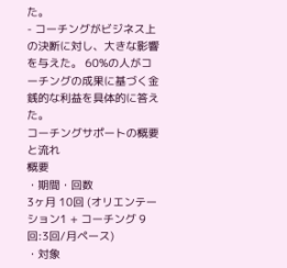た。
- コーチングがビジネス上の決断に対し、大きな影響を与えた。 60%の人がコーチングの成果に基づく金銭的な利益を具体的に答えた。
コーチングサポートの概要と流れ
概要
・期間・回数
3ヶ月 10回 (オリエンテーション1 + コーチング 9回:3回/月ペース)
・対象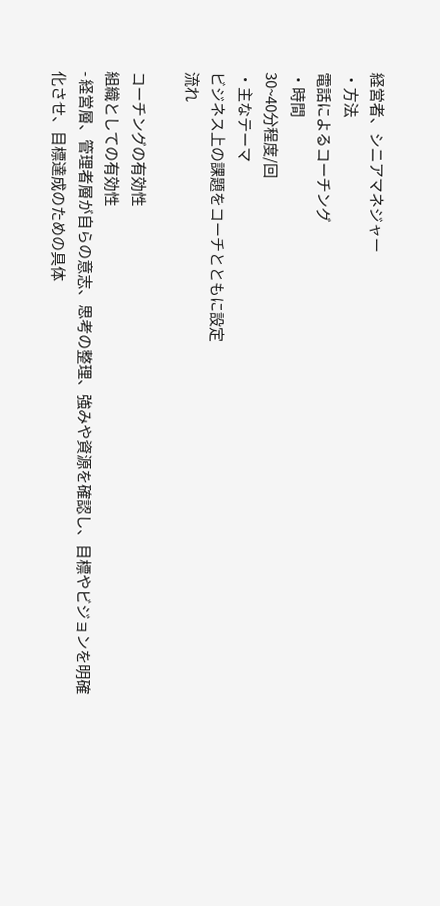経営者、シニアマネジャー
・方法
電話によるコーチング
・時間
30~40分程度/回
・主なテーマ
ビジネス上の課題をコーチとともに設定
流れ

コーチングの有効性
組織としての有効性
- 経営層、管理者層が自らの意志、思考の整理、強みや資源を確認し、目標やビジョンを明確化させ、目標達成のための具体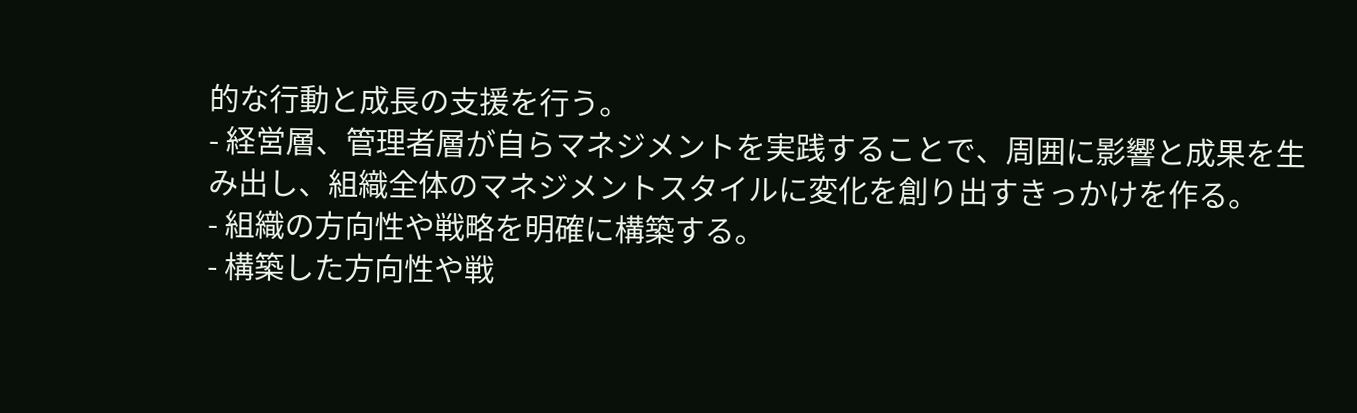的な行動と成長の支援を行う。
- 経営層、管理者層が自らマネジメントを実践することで、周囲に影響と成果を生み出し、組織全体のマネジメントスタイルに変化を創り出すきっかけを作る。
- 組織の方向性や戦略を明確に構築する。
- 構築した方向性や戦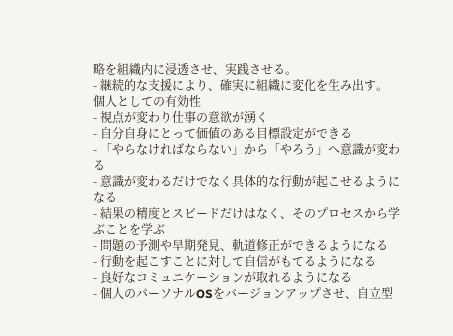略を組織内に浸透させ、実践させる。
- 継続的な支援により、確実に組織に変化を生み出す。
個人としての有効性
- 視点が変わり仕事の意欲が湧く
- 自分自身にとって価値のある目標設定ができる
- 「やらなければならない」から「やろう」へ意識が変わる
- 意識が変わるだけでなく具体的な行動が起こせるようになる
- 結果の精度とスピードだけはなく、そのプロセスから学ぶことを学ぶ
- 問題の予測や早期発見、軌道修正ができるようになる
- 行動を起こすことに対して自信がもてるようになる
- 良好なコミュニケーションが取れるようになる
- 個人のパーソナルOSをバージョンアップさせ、自立型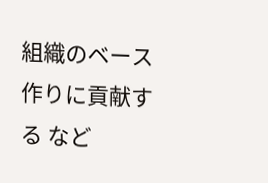組織のベース作りに貢献する など